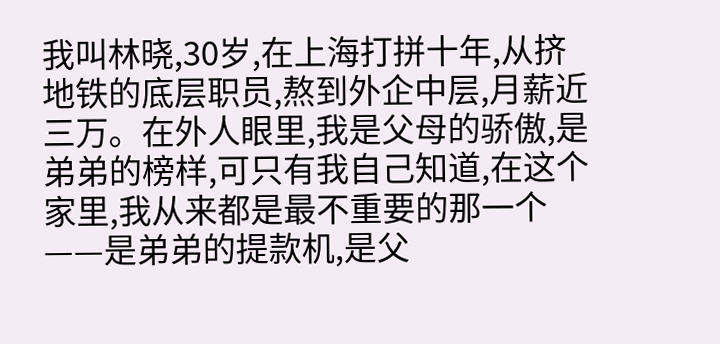我叫林晓,30岁,在上海打拼十年,从挤地铁的底层职员,熬到外企中层,月薪近三万。在外人眼里,我是父母的骄傲,是弟弟的榜样,可只有我自己知道,在这个家里,我从来都是最不重要的那一个——是弟弟的提款机,是父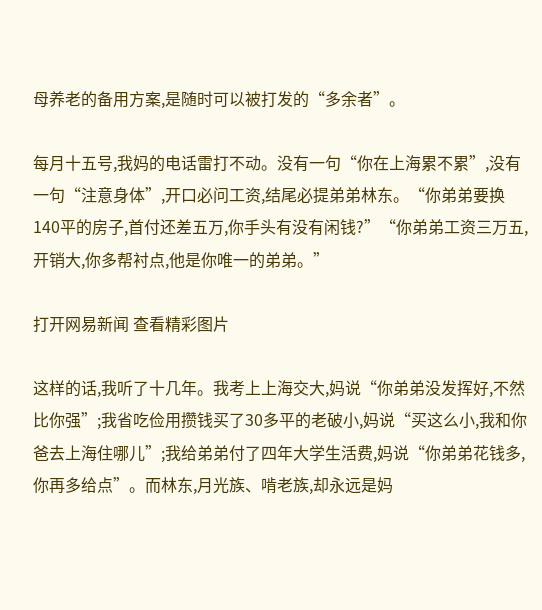母养老的备用方案,是随时可以被打发的“多余者”。

每月十五号,我妈的电话雷打不动。没有一句“你在上海累不累”,没有一句“注意身体”,开口必问工资,结尾必提弟弟林东。“你弟弟要换140平的房子,首付还差五万,你手头有没有闲钱?”“你弟弟工资三万五,开销大,你多帮衬点,他是你唯一的弟弟。”

打开网易新闻 查看精彩图片

这样的话,我听了十几年。我考上上海交大,妈说“你弟弟没发挥好,不然比你强”;我省吃俭用攒钱买了30多平的老破小,妈说“买这么小,我和你爸去上海住哪儿”;我给弟弟付了四年大学生活费,妈说“你弟弟花钱多,你再多给点”。而林东,月光族、啃老族,却永远是妈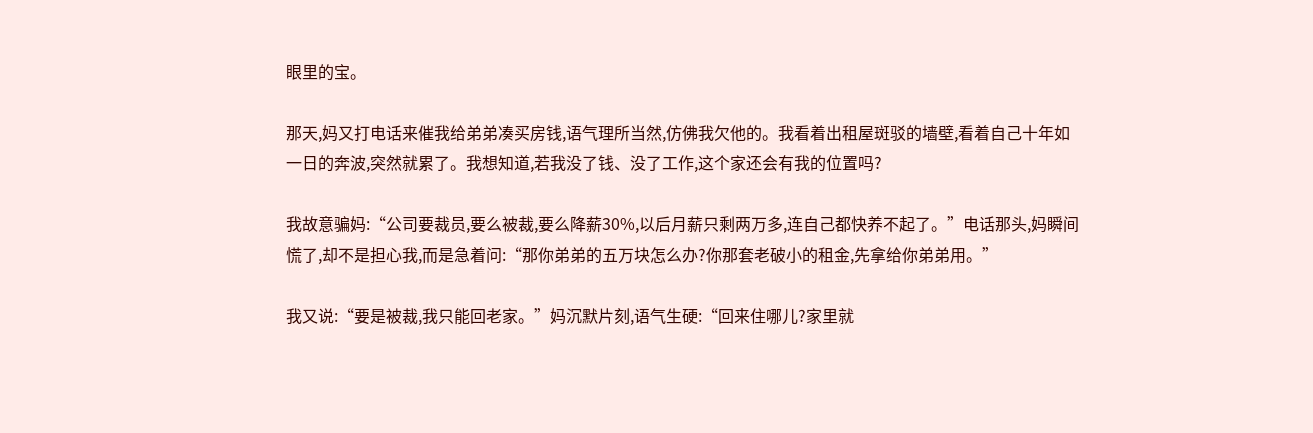眼里的宝。

那天,妈又打电话来催我给弟弟凑买房钱,语气理所当然,仿佛我欠他的。我看着出租屋斑驳的墙壁,看着自己十年如一日的奔波,突然就累了。我想知道,若我没了钱、没了工作,这个家还会有我的位置吗?

我故意骗妈:“公司要裁员,要么被裁,要么降薪30%,以后月薪只剩两万多,连自己都快养不起了。”电话那头,妈瞬间慌了,却不是担心我,而是急着问:“那你弟弟的五万块怎么办?你那套老破小的租金,先拿给你弟弟用。”

我又说:“要是被裁,我只能回老家。”妈沉默片刻,语气生硬:“回来住哪儿?家里就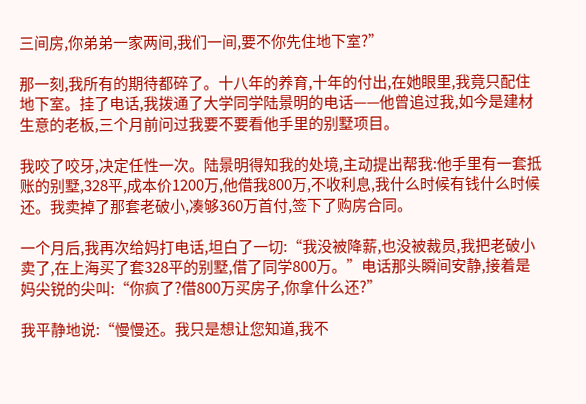三间房,你弟弟一家两间,我们一间,要不你先住地下室?”

那一刻,我所有的期待都碎了。十八年的养育,十年的付出,在她眼里,我竟只配住地下室。挂了电话,我拨通了大学同学陆景明的电话——他曾追过我,如今是建材生意的老板,三个月前问过我要不要看他手里的别墅项目。

我咬了咬牙,决定任性一次。陆景明得知我的处境,主动提出帮我:他手里有一套抵账的别墅,328平,成本价1200万,他借我800万,不收利息,我什么时候有钱什么时候还。我卖掉了那套老破小,凑够360万首付,签下了购房合同。

一个月后,我再次给妈打电话,坦白了一切:“我没被降薪,也没被裁员,我把老破小卖了,在上海买了套328平的别墅,借了同学800万。”电话那头瞬间安静,接着是妈尖锐的尖叫:“你疯了?借800万买房子,你拿什么还?”

我平静地说:“慢慢还。我只是想让您知道,我不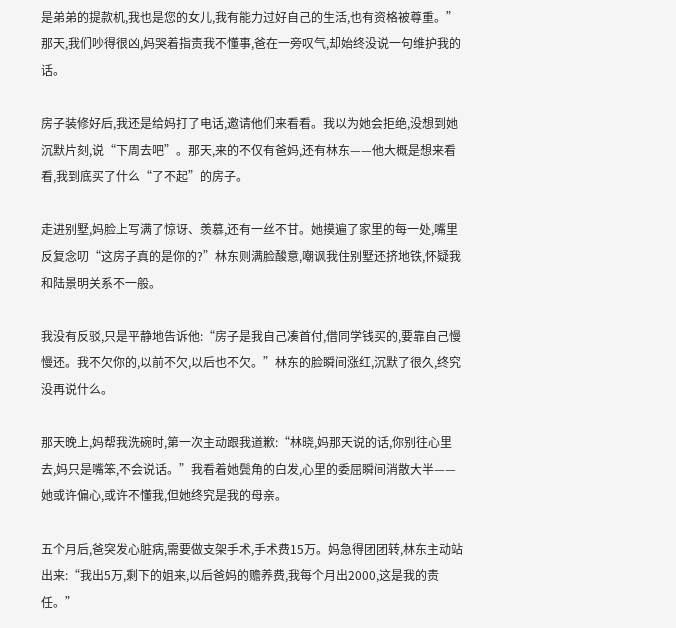是弟弟的提款机,我也是您的女儿,我有能力过好自己的生活,也有资格被尊重。”那天,我们吵得很凶,妈哭着指责我不懂事,爸在一旁叹气,却始终没说一句维护我的话。

房子装修好后,我还是给妈打了电话,邀请他们来看看。我以为她会拒绝,没想到她沉默片刻,说“下周去吧”。那天,来的不仅有爸妈,还有林东——他大概是想来看看,我到底买了什么“了不起”的房子。

走进别墅,妈脸上写满了惊讶、羡慕,还有一丝不甘。她摸遍了家里的每一处,嘴里反复念叨“这房子真的是你的?”林东则满脸酸意,嘲讽我住别墅还挤地铁,怀疑我和陆景明关系不一般。

我没有反驳,只是平静地告诉他:“房子是我自己凑首付,借同学钱买的,要靠自己慢慢还。我不欠你的,以前不欠,以后也不欠。”林东的脸瞬间涨红,沉默了很久,终究没再说什么。

那天晚上,妈帮我洗碗时,第一次主动跟我道歉:“林晓,妈那天说的话,你别往心里去,妈只是嘴笨,不会说话。”我看着她鬓角的白发,心里的委屈瞬间消散大半——她或许偏心,或许不懂我,但她终究是我的母亲。

五个月后,爸突发心脏病,需要做支架手术,手术费15万。妈急得团团转,林东主动站出来:“我出5万,剩下的姐来,以后爸妈的赡养费,我每个月出2000,这是我的责任。”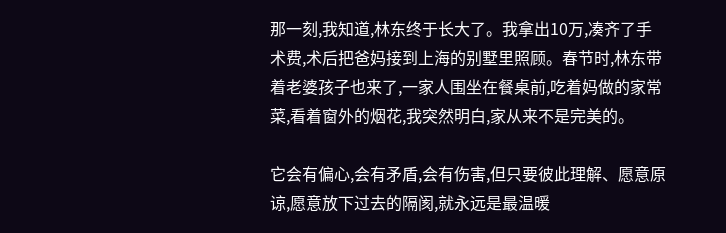那一刻,我知道,林东终于长大了。我拿出10万,凑齐了手术费,术后把爸妈接到上海的别墅里照顾。春节时,林东带着老婆孩子也来了,一家人围坐在餐桌前,吃着妈做的家常菜,看着窗外的烟花,我突然明白,家从来不是完美的。

它会有偏心,会有矛盾,会有伤害,但只要彼此理解、愿意原谅,愿意放下过去的隔阂,就永远是最温暖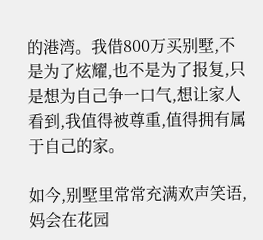的港湾。我借800万买别墅,不是为了炫耀,也不是为了报复,只是想为自己争一口气,想让家人看到,我值得被尊重,值得拥有属于自己的家。

如今,别墅里常常充满欢声笑语,妈会在花园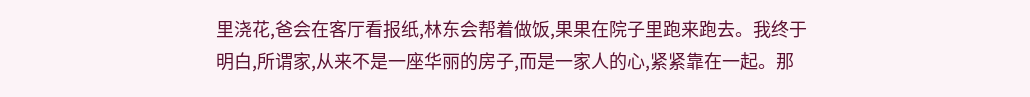里浇花,爸会在客厅看报纸,林东会帮着做饭,果果在院子里跑来跑去。我终于明白,所谓家,从来不是一座华丽的房子,而是一家人的心,紧紧靠在一起。那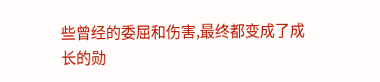些曾经的委屈和伤害,最终都变成了成长的勋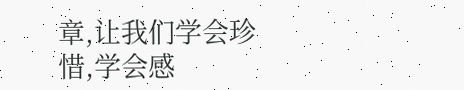章,让我们学会珍惜,学会感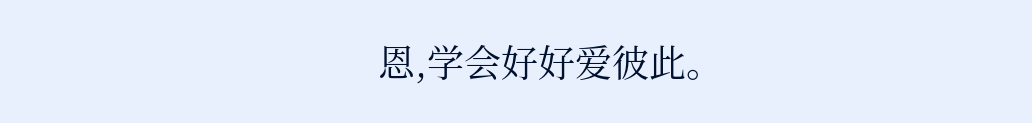恩,学会好好爱彼此。